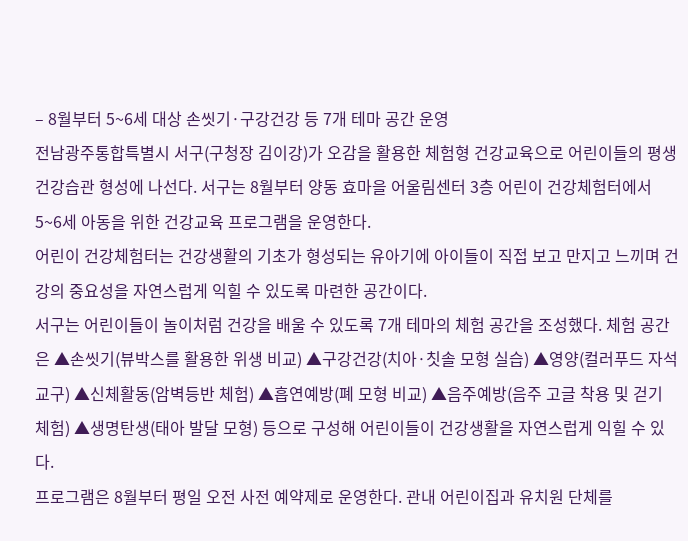– 8월부터 5~6세 대상 손씻기·구강건강 등 7개 테마 공간 운영
전남광주통합특별시 서구(구청장 김이강)가 오감을 활용한 체험형 건강교육으로 어린이들의 평생 건강습관 형성에 나선다. 서구는 8월부터 양동 효마을 어울림센터 3층 어린이 건강체험터에서 5~6세 아동을 위한 건강교육 프로그램을 운영한다.
어린이 건강체험터는 건강생활의 기초가 형성되는 유아기에 아이들이 직접 보고 만지고 느끼며 건강의 중요성을 자연스럽게 익힐 수 있도록 마련한 공간이다.
서구는 어린이들이 놀이처럼 건강을 배울 수 있도록 7개 테마의 체험 공간을 조성했다. 체험 공간은 ▲손씻기(뷰박스를 활용한 위생 비교) ▲구강건강(치아·칫솔 모형 실습) ▲영양(컬러푸드 자석 교구) ▲신체활동(암벽등반 체험) ▲흡연예방(폐 모형 비교) ▲음주예방(음주 고글 착용 및 걷기 체험) ▲생명탄생(태아 발달 모형) 등으로 구성해 어린이들이 건강생활을 자연스럽게 익힐 수 있다.
프로그램은 8월부터 평일 오전 사전 예약제로 운영한다. 관내 어린이집과 유치원 단체를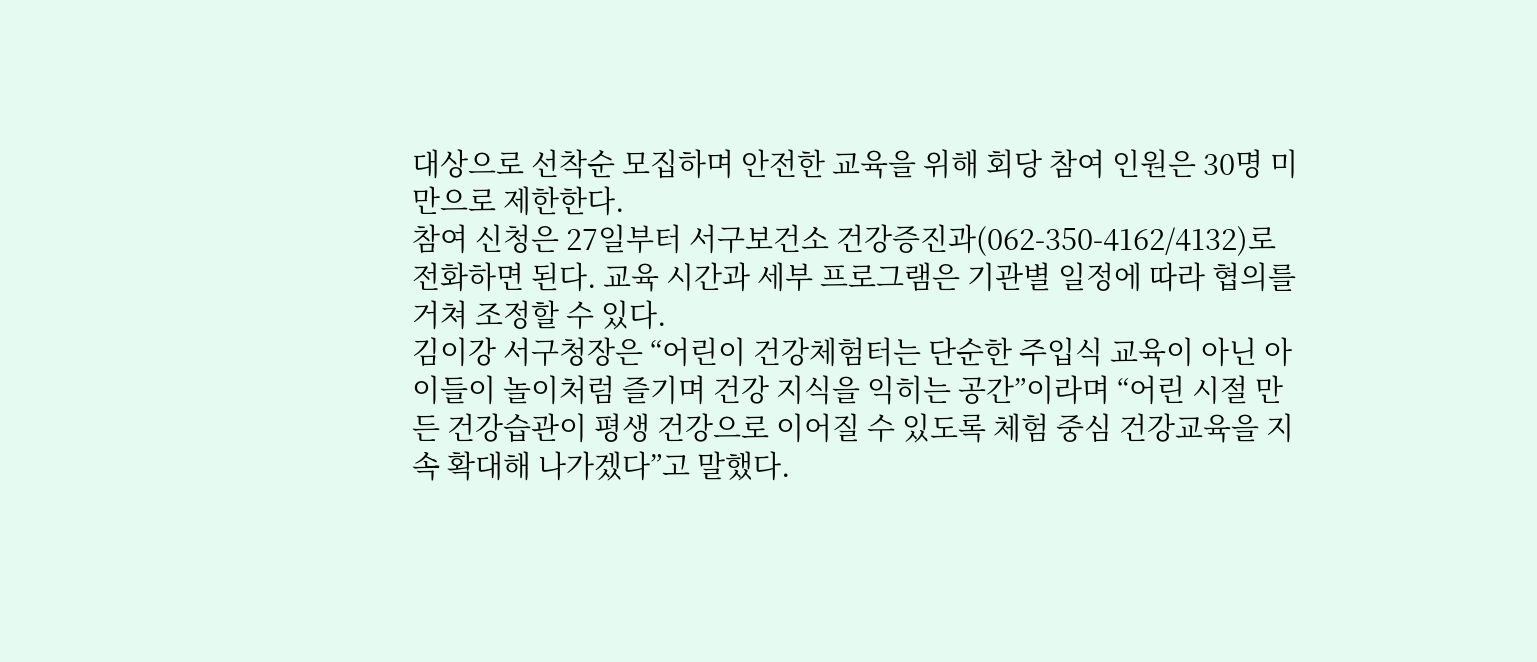대상으로 선착순 모집하며 안전한 교육을 위해 회당 참여 인원은 30명 미만으로 제한한다.
참여 신청은 27일부터 서구보건소 건강증진과(062-350-4162/4132)로 전화하면 된다. 교육 시간과 세부 프로그램은 기관별 일정에 따라 협의를 거쳐 조정할 수 있다.
김이강 서구청장은 “어린이 건강체험터는 단순한 주입식 교육이 아닌 아이들이 놀이처럼 즐기며 건강 지식을 익히는 공간”이라며 “어린 시절 만든 건강습관이 평생 건강으로 이어질 수 있도록 체험 중심 건강교육을 지속 확대해 나가겠다”고 말했다.